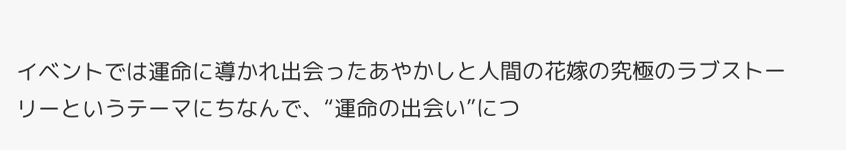イベントでは運命に導かれ出会ったあやかしと人間の花嫁の究極のラブストーリーというテーマにちなんで、“運命の出会い”につ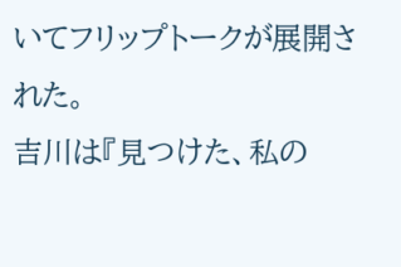いてフリップトークが展開された。
吉川は『見つけた、私の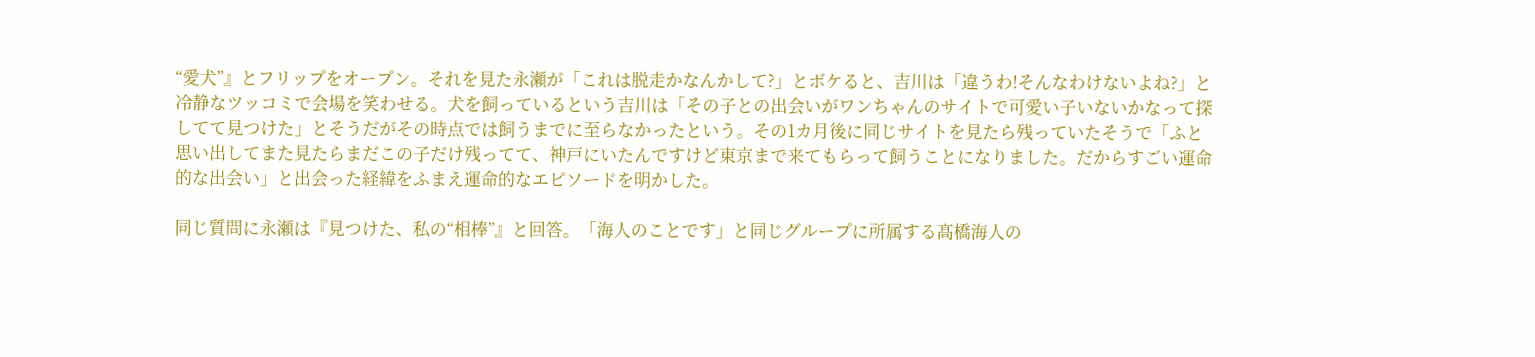“愛犬”』とフリップをオープン。それを見た永瀬が「これは脱走かなんかして?」とボケると、吉川は「違うわ!そんなわけないよね?」と冷静なツッコミで会場を笑わせる。犬を飼っているという吉川は「その子との出会いがワンちゃんのサイトで可愛い子いないかなって探してて見つけた」とそうだがその時点では飼うまでに至らなかったという。その1カ月後に同じサイトを見たら残っていたそうで「ふと思い出してまた見たらまだこの子だけ残ってて、神戸にいたんですけど東京まで来てもらって飼うことになりました。だからすごい運命的な出会い」と出会った経緯をふまえ運命的なエピソードを明かした。

同じ質問に永瀬は『見つけた、私の“相棒”』と回答。「海人のことです」と同じグループに所属する髙橋海人の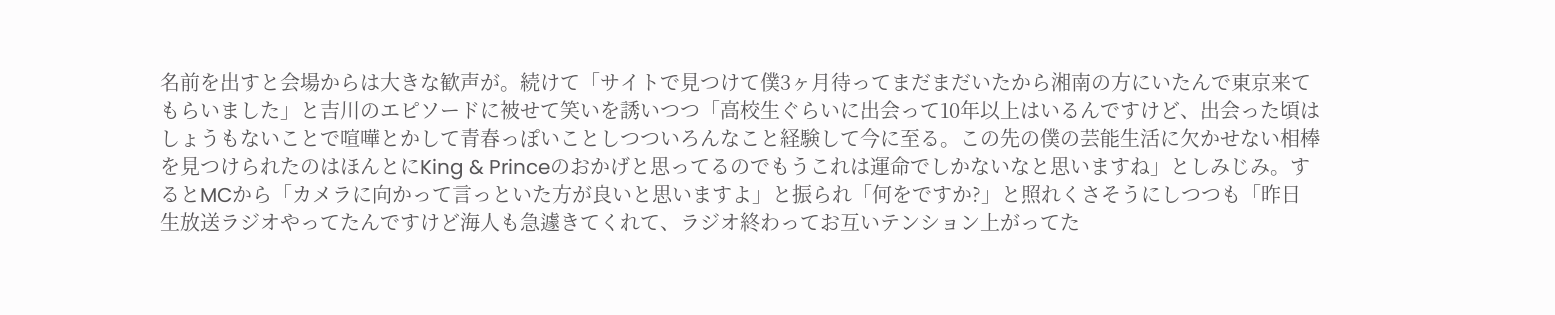名前を出すと会場からは大きな歓声が。続けて「サイトで見つけて僕3ヶ月待ってまだまだいたから湘南の方にいたんで東京来てもらいました」と吉川のエピソードに被せて笑いを誘いつつ「高校生ぐらいに出会って10年以上はいるんですけど、出会った頃はしょうもないことで喧嘩とかして青春っぽいことしつついろんなこと経験して今に至る。この先の僕の芸能生活に欠かせない相棒を見つけられたのはほんとにKing & Princeのおかげと思ってるのでもうこれは運命でしかないなと思いますね」としみじみ。するとMCから「カメラに向かって言っといた方が良いと思いますよ」と振られ「何をですか?」と照れくさそうにしつつも「昨日生放送ラジオやってたんですけど海人も急遽きてくれて、ラジオ終わってお互いテンション上がってた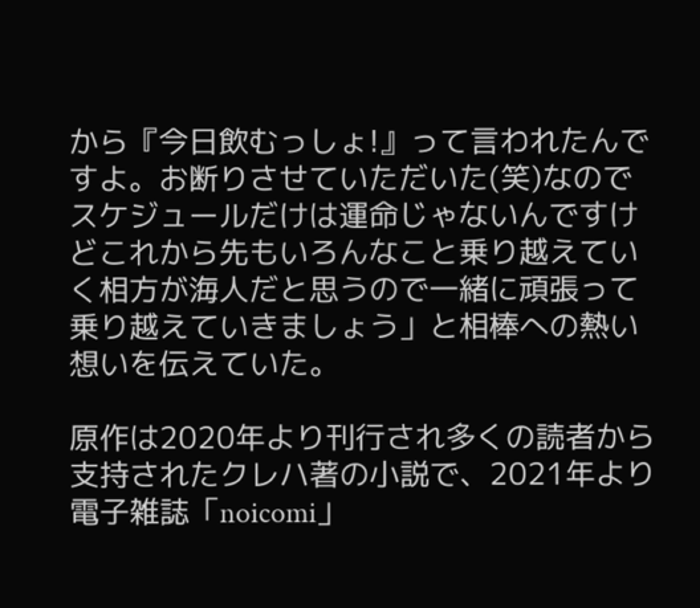から『今日飲むっしょ!』って言われたんですよ。お断りさせていただいた(笑)なのでスケジュールだけは運命じゃないんですけどこれから先もいろんなこと乗り越えていく相方が海人だと思うので一緒に頑張って乗り越えていきましょう」と相棒への熱い想いを伝えていた。

原作は2020年より刊行され多くの読者から支持されたクレハ著の小説で、2021年より電子雑誌「noicomi」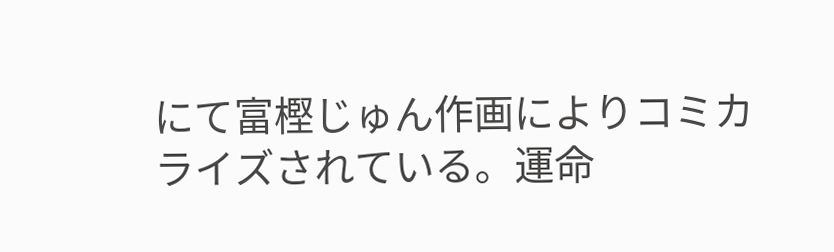にて富樫じゅん作画によりコミカライズされている。運命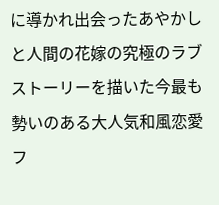に導かれ出会ったあやかしと人間の花嫁の究極のラブストーリーを描いた今最も勢いのある大人気和風恋愛フ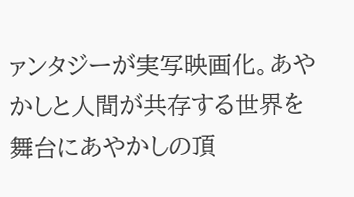ァンタジーが実写映画化。あやかしと人間が共存する世界を舞台にあやかしの頂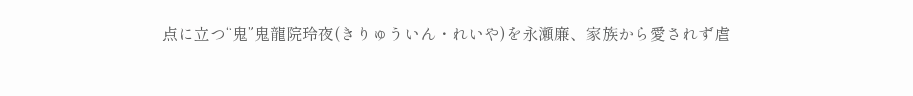点に立つ“鬼”鬼龍院玲夜(きりゅういん・れいや)を永瀬廉、家族から愛されず虐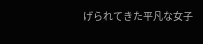げられてきた平凡な女子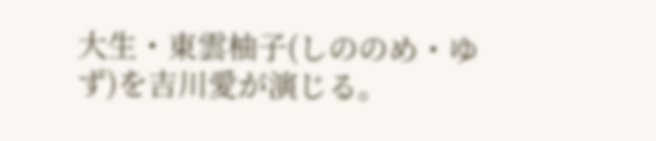大生・東雲柚子(しののめ・ゆず)を吉川愛が演じる。